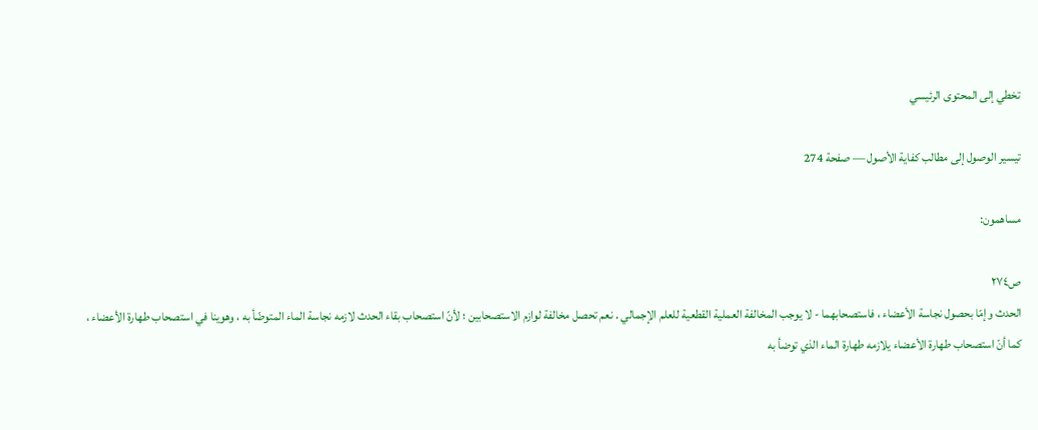تخطي إلى المحتوى الرئيسي

تيسير الوصول إلى مطالب كفاية الأصول — صفحة 274

مساهمون:

ص٢٧٤
الحدث وإمّا بحصول نجاسة الأعضاء ، فاستصحابهما - لا يوجب المخالفة العملية القطعية للعلم الإجمالي . نعم تحصل مخالفة لوازم الاستصحابين ؛ لأنّ استصحاب بقاء الحدث لازمه نجاسة الماء المتوضّأ به ، وهوينا في استصحاب طهارة الأعضاء ، كما أنّ استصحاب طهارة الأعضاء يلازمه طهارة الماء الذي توضأ به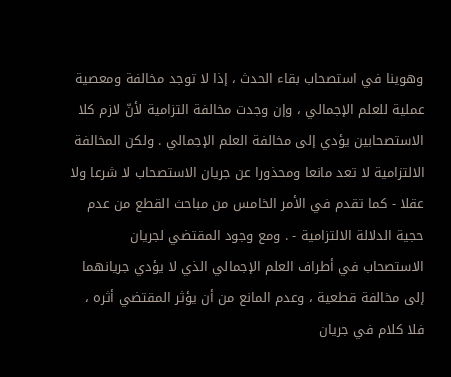وهوينا في استصحاب بقاء الحدث ، إذا لا توجد مخالفة ومعصية عملية للعلم الإجمالي ، وإن وجدت مخالفة التزامية لأنّ لازم كلا الاستصحابين يؤدي إلى مخالفة العلم الإجمالي . ولكن المخالفة الالتزامية لا تعد مانعا ومحذورا عن جريان الاستصحاب لا شرعا ولا عقلا - كما تقدم في الأمر الخامس من مباحث القطع من عدم حجية الدلالة الالتزامية - . ومع وجود المقتضي لجريان الاستصحاب في أطراف العلم الإجمالي الذي لا يؤدي جريانهما إلى مخالفة قطعية ، وعدم المانع من أن يؤثر المقتضي أثره ، فلا كلام في جريان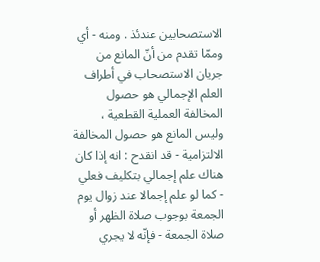الاستصحابين عندئذ . ومنه - أي وممّا تقدم من أنّ المانع من جريان الاستصحاب في أطراف العلم الإجمالي هو حصول المخالفة العملية القطعية ، وليس المانع هو حصول المخالفة الالتزامية - قد انقدح : انه إذا كان هناك علم إجمالي بتكليف فعلي - كما لو علم إجمالا عند زوال يوم الجمعة بوجوب صلاة الظهر أو صلاة الجمعة - فإنّه لا يجري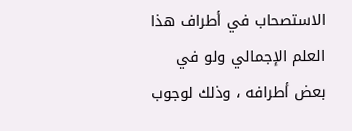الاستصحاب في أطراف هذا العلم الإجمالي ولو في بعض أطرافه ، وذلك لوجوب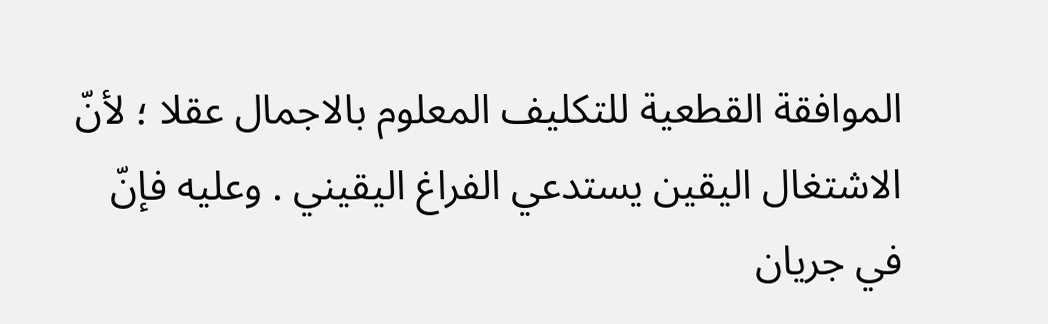الموافقة القطعية للتكليف المعلوم بالاجمال عقلا ؛ لأنّ الاشتغال اليقين يستدعي الفراغ اليقيني . وعليه فإنّ في جريان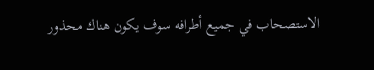الاستصحاب في جميع أطرافه سوف يكون هناك محذور